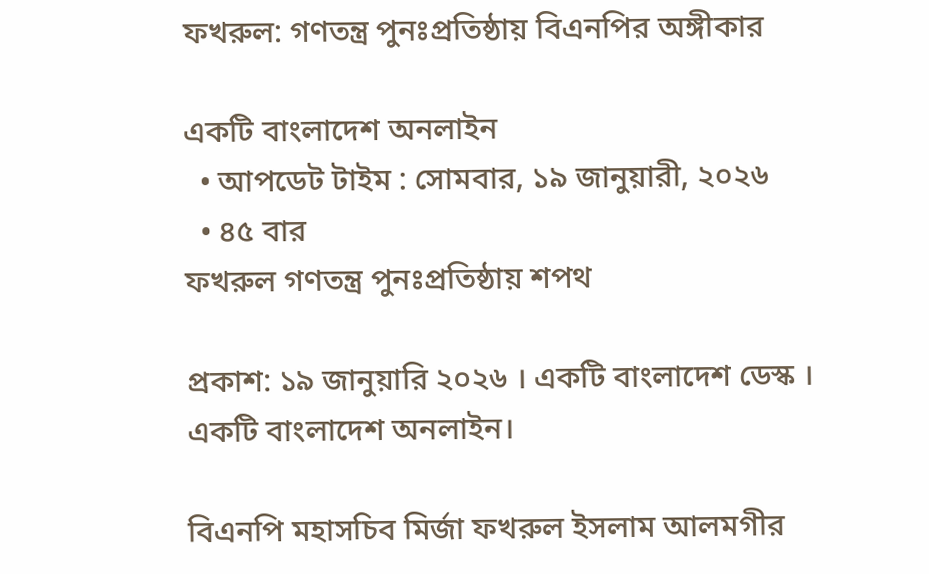ফখরুল: গণতন্ত্র পুনঃপ্রতিষ্ঠায় বিএনপির অঙ্গীকার

একটি বাংলাদেশ অনলাইন
  • আপডেট টাইম : সোমবার, ১৯ জানুয়ারী, ২০২৬
  • ৪৫ বার
ফখরুল গণতন্ত্র পুনঃপ্রতিষ্ঠায় শপথ

প্রকাশ: ১৯ জানুয়ারি ২০২৬ । একটি বাংলাদেশ ডেস্ক । একটি বাংলাদেশ অনলাইন।

বিএনপি মহাসচিব মির্জা ফখরুল ইসলাম আলমগীর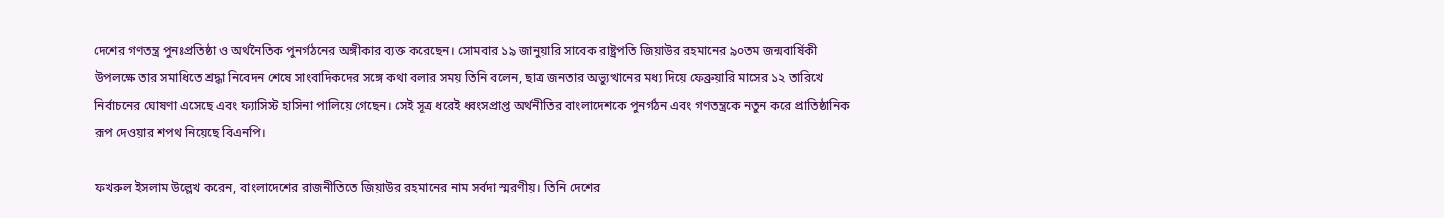দেশের গণতন্ত্র পুনঃপ্রতিষ্ঠা ও অর্থনৈতিক পুনর্গঠনের অঙ্গীকার ব্যক্ত করেছেন। সোমবার ১৯ জানুয়ারি সাবেক রাষ্ট্রপতি জিয়াউর রহমানের ৯০তম জন্মবার্ষিকী উপলক্ষে তার সমাধিতে শ্রদ্ধা নিবেদন শেষে সাংবাদিকদের সঙ্গে কথা বলার সময় তিনি বলেন, ছাত্র জনতার অভ্যুত্থানের মধ্য দিয়ে ফেব্রুয়ারি মাসের ১২ তারিখে নির্বাচনের ঘোষণা এসেছে এবং ফ্যাসিস্ট হাসিনা পালিয়ে গেছেন। সেই সূত্র ধরেই ধ্বংসপ্রাপ্ত অর্থনীতির বাংলাদেশকে পুনর্গঠন এবং গণতন্ত্রকে নতুন করে প্রাতিষ্ঠানিক রূপ দেওয়ার শপথ নিয়েছে বিএনপি।

ফখরুল ইসলাম উল্লেখ করেন, বাংলাদেশের রাজনীতিতে জিয়াউর রহমানের নাম সর্বদা স্মরণীয়। তিনি দেশের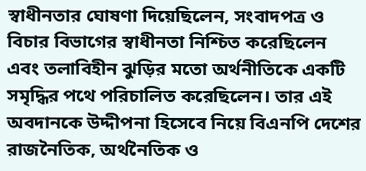স্বাধীনতার ঘোষণা দিয়েছিলেন, সংবাদপত্র ও বিচার বিভাগের স্বাধীনতা নিশ্চিত করেছিলেন এবং তলাবিহীন ঝুড়ির মতো অর্থনীতিকে একটি সমৃদ্ধির পথে পরিচালিত করেছিলেন। তার এই অবদানকে উদ্দীপনা হিসেবে নিয়ে বিএনপি দেশের রাজনৈতিক, অর্থনৈতিক ও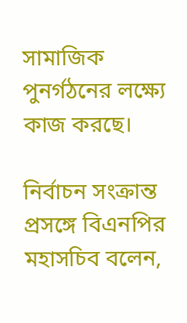সামাজিক পুনর্গঠনের লক্ষ্যে কাজ করছে।

নির্বাচন সংক্রান্ত প্রসঙ্গে বিএনপির মহাসচিব বলেন,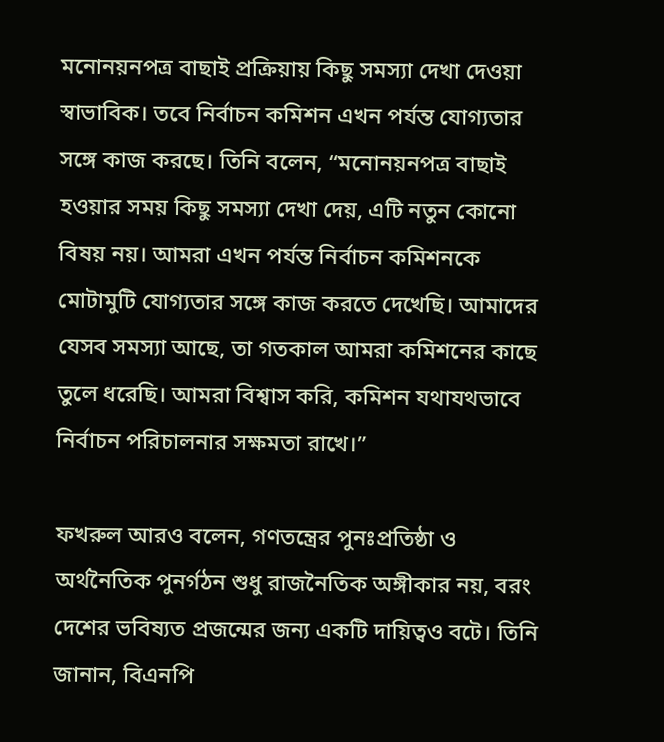মনোনয়নপত্র বাছাই প্রক্রিয়ায় কিছু সমস্যা দেখা দেওয়া স্বাভাবিক। তবে নির্বাচন কমিশন এখন পর্যন্ত যোগ্যতার সঙ্গে কাজ করছে। তিনি বলেন, “মনোনয়নপত্র বাছাই হওয়ার সময় কিছু সমস্যা দেখা দেয়, এটি নতুন কোনো বিষয় নয়। আমরা এখন পর্যন্ত নির্বাচন কমিশনকে মোটামুটি যোগ্যতার সঙ্গে কাজ করতে দেখেছি। আমাদের যেসব সমস্যা আছে, তা গতকাল আমরা কমিশনের কাছে তুলে ধরেছি। আমরা বিশ্বাস করি, কমিশন যথাযথভাবে নির্বাচন পরিচালনার সক্ষমতা রাখে।”

ফখরুল আরও বলেন, গণতন্ত্রের পুনঃপ্রতিষ্ঠা ও অর্থনৈতিক পুনর্গঠন শুধু রাজনৈতিক অঙ্গীকার নয়, বরং দেশের ভবিষ্যত প্রজন্মের জন্য একটি দায়িত্বও বটে। তিনি জানান, বিএনপি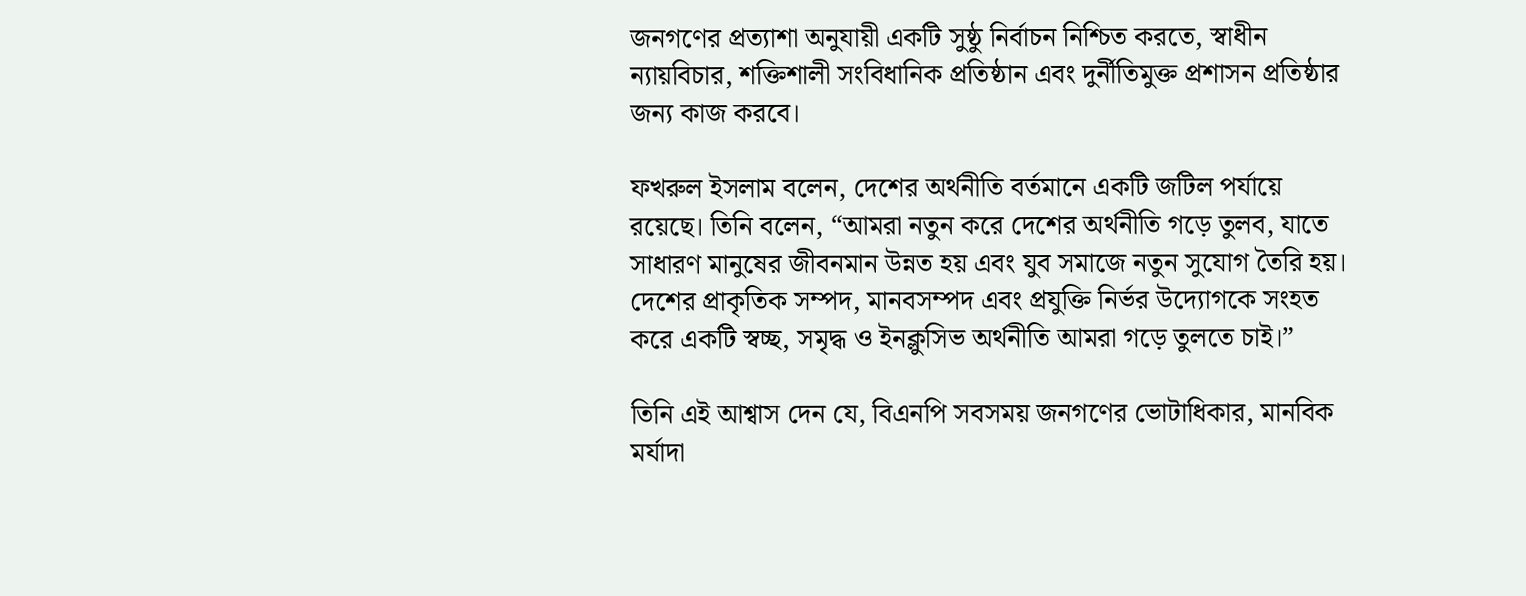জনগণের প্রত্যাশা অনুযায়ী একটি সুষ্ঠু নির্বাচন নিশ্চিত করতে, স্বাধীন ন্যায়বিচার, শক্তিশালী সংবিধানিক প্রতিষ্ঠান এবং দুর্নীতিমুক্ত প্রশাসন প্রতিষ্ঠার জন্য কাজ করবে।

ফখরুল ইসলাম বলেন, দেশের অর্থনীতি বর্তমানে একটি জটিল পর্যায়ে রয়েছে। তিনি বলেন, “আমরা নতুন করে দেশের অর্থনীতি গড়ে তুলব, যাতে সাধারণ মানুষের জীবনমান উন্নত হয় এবং যুব সমাজে নতুন সুযোগ তৈরি হয়। দেশের প্রাকৃতিক সম্পদ, মানবসম্পদ এবং প্রযুক্তি নির্ভর উদ্যোগকে সংহত করে একটি স্বচ্ছ, সমৃদ্ধ ও ইনক্লুসিভ অর্থনীতি আমরা গড়ে তুলতে চাই।”

তিনি এই আশ্বাস দেন যে, বিএনপি সবসময় জনগণের ভোটাধিকার, মানবিক মর্যাদা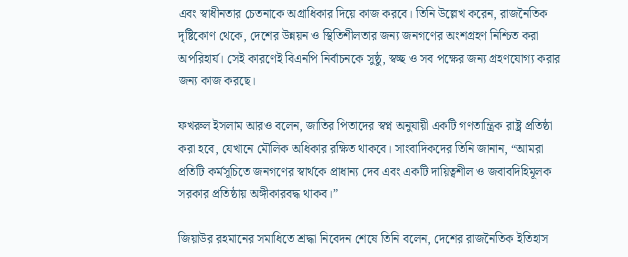এবং স্বাধীনতার চেতনাকে অগ্রাধিকার দিয়ে কাজ করবে। তিনি উল্লেখ করেন, রাজনৈতিক দৃষ্টিকোণ থেকে, দেশের উন্নয়ন ও স্থিতিশীলতার জন্য জনগণের অংশগ্রহণ নিশ্চিত করা অপরিহার্য। সেই কারণেই বিএনপি নির্বাচনকে সুষ্ঠু, স্বচ্ছ ও সব পক্ষের জন্য গ্রহণযোগ্য করার জন্য কাজ করছে।

ফখরুল ইসলাম আরও বলেন, জাতির পিতাদের স্বপ্ন অনুযায়ী একটি গণতান্ত্রিক রাষ্ট্র প্রতিষ্ঠা করা হবে, যেখানে মৌলিক অধিকার রক্ষিত থাকবে। সাংবাদিকদের তিনি জানান, “আমরা প্রতিটি কর্মসূচিতে জনগণের স্বার্থকে প্রাধান্য দেব এবং একটি দায়িত্বশীল ও জবাবদিহিমূলক সরকার প্রতিষ্ঠায় অঙ্গীকারবদ্ধ থাকব।”

জিয়াউর রহমানের সমাধিতে শ্রদ্ধা নিবেদন শেষে তিনি বলেন, দেশের রাজনৈতিক ইতিহাস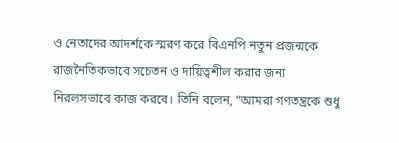ও নেতাদের আদর্শকে স্মরণ করে বিএনপি নতুন প্রজন্মকে রাজনৈতিকভাবে সচেতন ও দায়িত্বশীল করার জন্য নিরলসভাবে কাজ করবে। তিনি বলেন, “আমরা গণতন্ত্রকে শুধু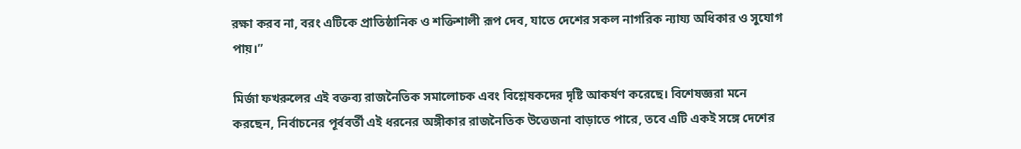রক্ষা করব না, বরং এটিকে প্রাতিষ্ঠানিক ও শক্তিশালী রূপ দেব, যাতে দেশের সকল নাগরিক ন্যায্য অধিকার ও সুযোগ পায়।”

মির্জা ফখরুলের এই বক্তব্য রাজনৈতিক সমালোচক এবং বিশ্লেষকদের দৃষ্টি আকর্ষণ করেছে। বিশেষজ্ঞরা মনে করছেন, নির্বাচনের পূর্ববর্তী এই ধরনের অঙ্গীকার রাজনৈতিক উত্তেজনা বাড়াতে পারে, তবে এটি একই সঙ্গে দেশের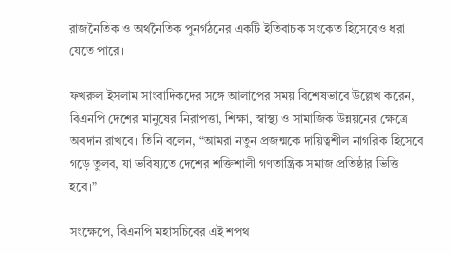রাজনৈতিক ও অর্থনৈতিক পুনর্গঠনের একটি ইতিবাচক সংকেত হিসেবেও ধরা যেতে পারে।

ফখরুল ইসলাম সাংবাদিকদের সঙ্গে আলাপের সময় বিশেষভাবে উল্লেখ করেন, বিএনপি দেশের মানুষের নিরাপত্তা, শিক্ষা, স্বাস্থ্য ও সামাজিক উন্নয়নের ক্ষেত্রে অবদান রাখবে। তিনি বলেন, “আমরা নতুন প্রজন্মকে দায়িত্বশীল নাগরিক হিসেবে গড়ে তুলব, যা ভবিষ্যতে দেশের শক্তিশালী গণতান্ত্রিক সমাজ প্রতিষ্ঠার ভিত্তি হবে।”

সংক্ষেপে, বিএনপি মহাসচিবের এই শপথ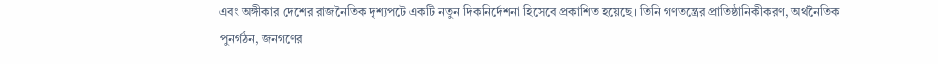এবং অঙ্গীকার দেশের রাজনৈতিক দৃশ্যপটে একটি নতুন দিকনির্দেশনা হিসেবে প্রকাশিত হয়েছে। তিনি গণতন্ত্রের প্রাতিষ্ঠানিকীকরণ, অর্থনৈতিক পুনর্গঠন, জনগণের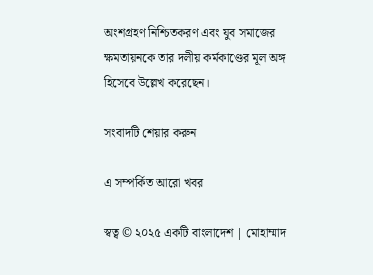অংশগ্রহণ নিশ্চিতকরণ এবং যুব সমাজের ক্ষমতায়নকে তার দলীয় কর্মকাণ্ডের মূল অঙ্গ হিসেবে উল্লেখ করেছেন।

সংবাদটি শেয়ার করুন

এ সম্পর্কিত আরো খবর

স্বত্ব © ২০২৫ একটি বাংলাদেশ | মোহাম্মাদ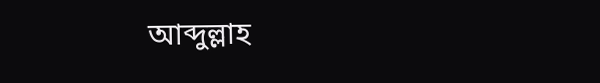আব্দুল্লাহ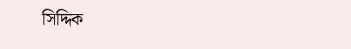সিদ্দিক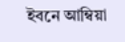ইবনে আম্বিয়া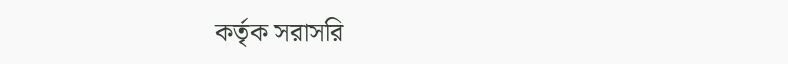কর্তৃক সরাসরি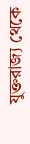যুক্তরাজ্য থেকে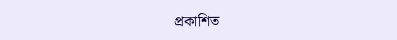প্রকাশিত